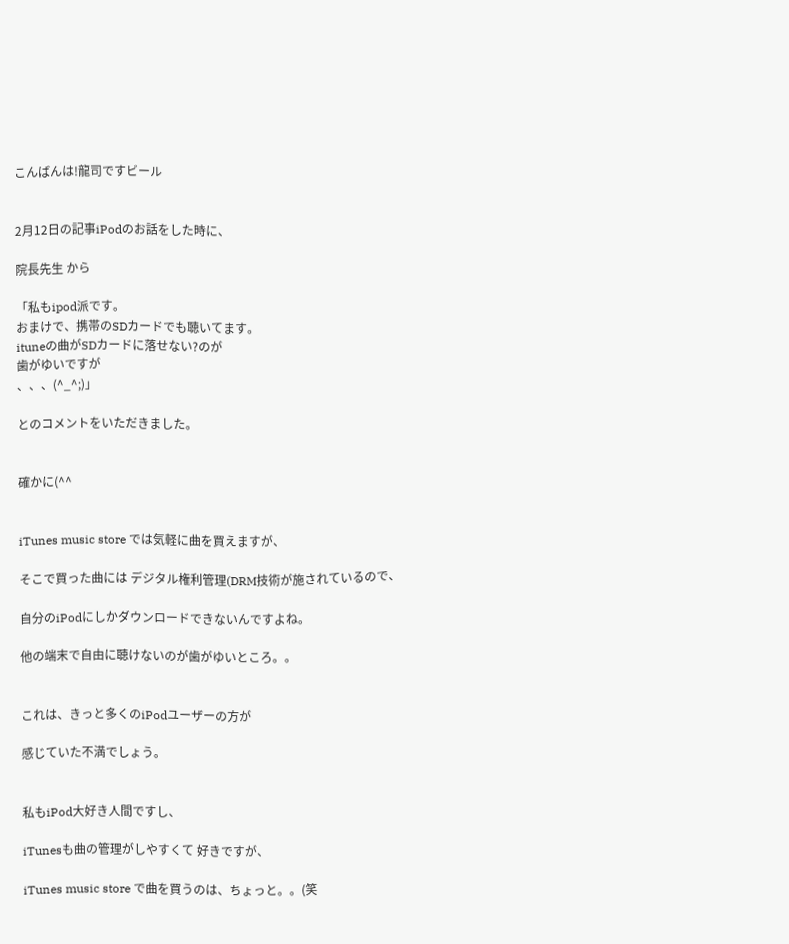こんばんは!龍司ですビール


2月12日の記事iPodのお話をした時に、

院長先生 から

「私もipod派です。
おまけで、携帯のSDカードでも聴いてます。
ituneの曲がSDカードに落せない?のが
歯がゆいですが
、、、(^_^;)」

とのコメントをいただきました。


確かに(^^


iTunes music store では気軽に曲を買えますが、

そこで買った曲には デジタル権利管理(DRM技術が施されているので、

自分のiPodにしかダウンロードできないんですよね。

他の端末で自由に聴けないのが歯がゆいところ。。


これは、きっと多くのiPodユーザーの方が

感じていた不満でしょう。


私もiPod大好き人間ですし、

iTunesも曲の管理がしやすくて 好きですが、

iTunes music store で曲を買うのは、ちょっと。。(笑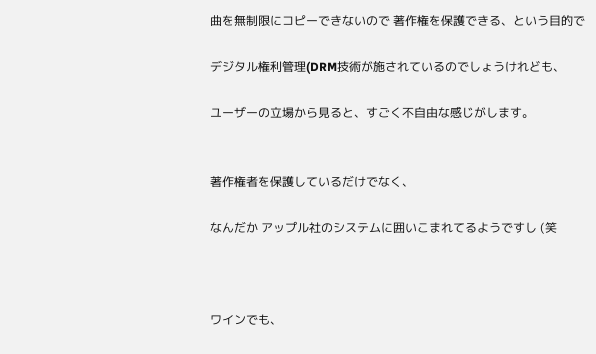曲を無制限にコピーできないので 著作権を保護できる、という目的で

デジタル権利管理(DRM技術が施されているのでしょうけれども、

ユーザーの立場から見ると、すごく不自由な感じがします。


著作権者を保護しているだけでなく、

なんだか アップル社のシステムに囲いこまれてるようですし (笑



ワインでも、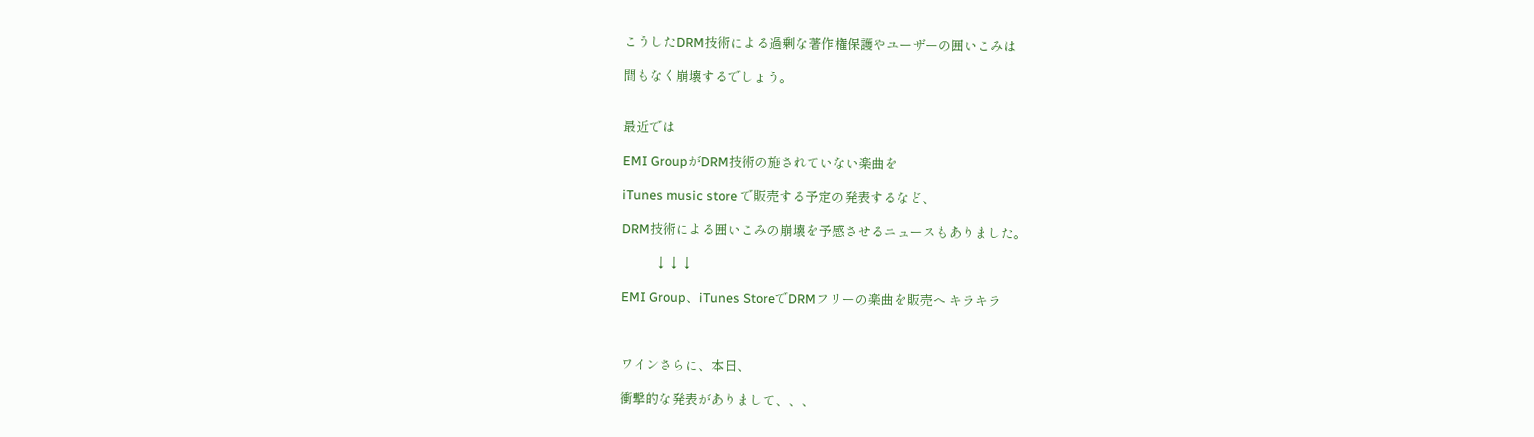こうしたDRM技術による過剰な著作権保護やユーザーの囲いこみは

間もなく崩壊するでしょう。


最近では

EMI GroupがDRM技術の施されていない楽曲を

iTunes music store で販売する予定の発表するなど、

DRM技術による囲いこみの崩壊を予感させるニュースもありました。

           ↓↓↓

EMI Group、iTunes StoreでDRMフリーの楽曲を販売へ キラキラ



ワインさらに、本日、

衝撃的な発表がありまして、、、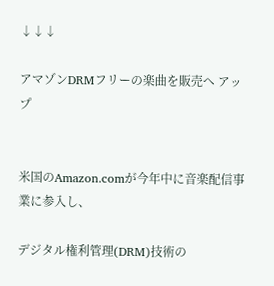↓↓↓

アマゾンDRMフリーの楽曲を販売へ アップ


米国のAmazon.comが今年中に音楽配信事業に参入し、

デジタル権利管理(DRM)技術の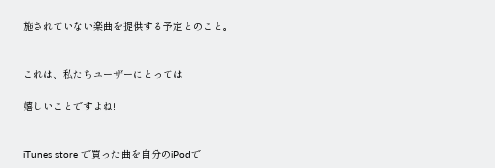施されていない楽曲を提供する予定とのこと。


これは、私たちユーザーにとっては

嬉しいことですよね!


iTunes store で買った曲を自分のiPodで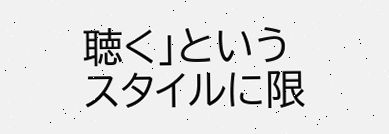聴く」というスタイルに限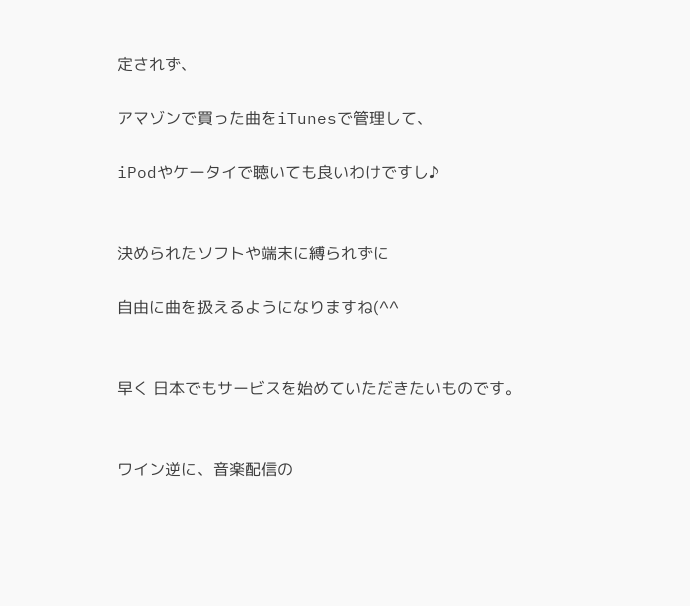定されず、

アマゾンで買った曲をiTunesで管理して、

iPodやケータイで聴いても良いわけですし♪


決められたソフトや端末に縛られずに

自由に曲を扱えるようになりますね(^^


早く 日本でもサービスを始めていただきたいものです。


ワイン逆に、音楽配信の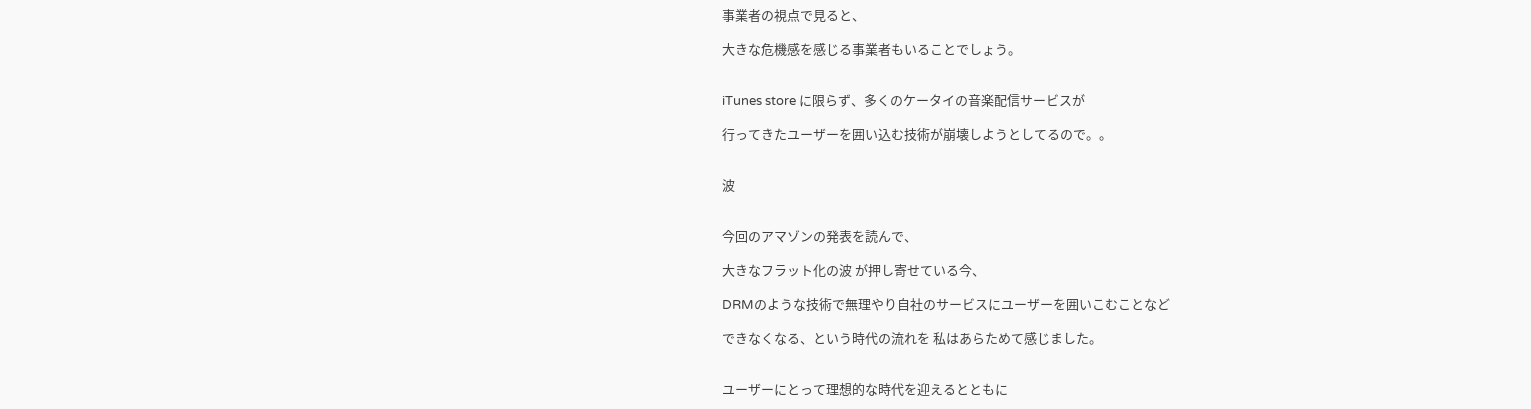事業者の視点で見ると、

大きな危機感を感じる事業者もいることでしょう。


iTunes store に限らず、多くのケータイの音楽配信サービスが

行ってきたユーザーを囲い込む技術が崩壊しようとしてるので。。


波


今回のアマゾンの発表を読んで、

大きなフラット化の波 が押し寄せている今、

DRMのような技術で無理やり自社のサービスにユーザーを囲いこむことなど

できなくなる、という時代の流れを 私はあらためて感じました。


ユーザーにとって理想的な時代を迎えるとともに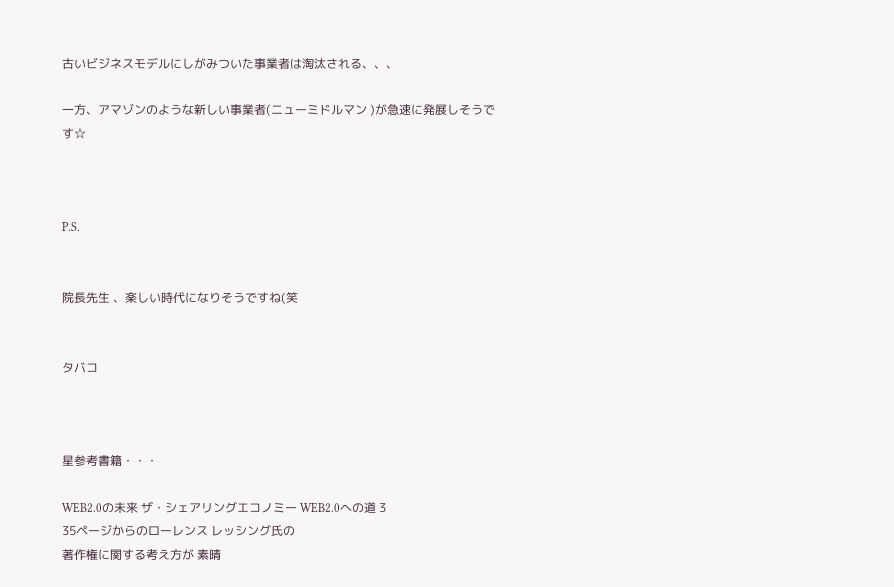古いビジネスモデルにしがみついた事業者は淘汰される、、、

一方、アマゾンのような新しい事業者(ニューミドルマン )が急速に発展しそうです☆



P.S.


院長先生 、楽しい時代になりそうですね(笑


タバコ



星参考書籍・・・

WEB2.0の未来 ザ・シェアリングエコノミー WEB2.0への道 3
35ページからのローレンス レッシング氏の
著作権に関する考え方が 素晴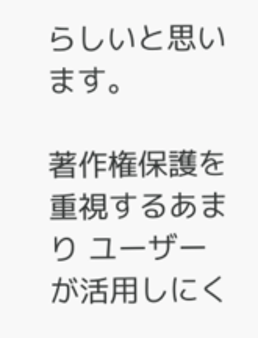らしいと思います。

著作権保護を重視するあまり ユーザーが活用しにく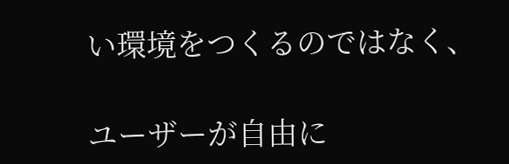い環境をつくるのではなく、

ユーザーが自由に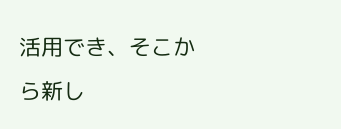活用でき、そこから新し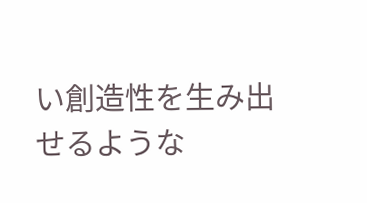い創造性を生み出せるような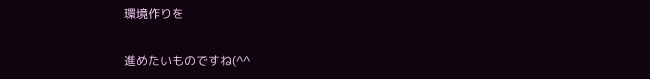環境作りを

進めたいものですね(^^